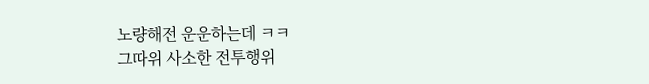노량해전 운운하는데 ㅋㅋ
그따위 사소한 전투행위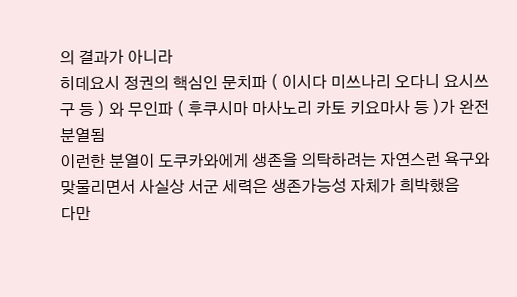의 결과가 아니라
히데요시 정권의 핵심인 문치파 ( 이시다 미쓰나리 오다니 요시쓰구 등 ) 와 무인파 ( 후쿠시마 마사노리 카토 키요마사 등 )가 완전 분열됨
이런한 분열이 도쿠카와에게 생존을 의탁하려는 자연스런 욕구와 맞물리면서 사실상 서군 세력은 생존가능성 자체가 희박했음
다만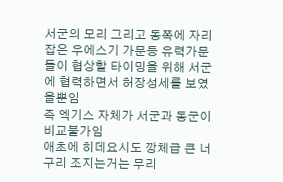서군의 모리 그리고 동쪽에 자리잡은 우에스기 가문등 유력가문들이 협상할 타이밍을 위해 서군에 협력하면서 허장성세를 보였을뿐임
즉 엑기스 자체가 서군과 동군이 비교불가임
애초에 히데요시도 깡체급 큰 너구리 조지는거는 무리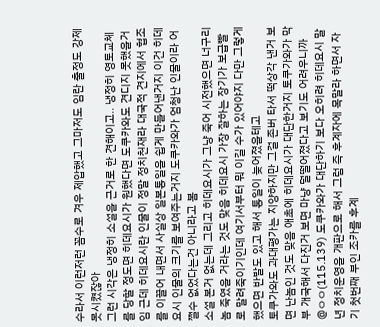수라서 이런저런 꼼수로 겨우 제압했고 그마저도 임란 출정도 강제 못시켰잖아
그런 시각은 냉정히 소설을 근거로 한 견해이고.. 냉정히 영토교체를 당할 정도면 히데요시가 원했다면 도쿠카와도 견디지 못했을거임 근데 히데요시란 인물이 정말 정치천재라 대국적 견지에서 협조를 이끌어 내면서 사실상 일본통일을 쉽게 만들어낸거지 이건 히데요시 인물의 크기를 보여주는거지 도쿠카와가 엄청난 인물이라 어쩔수 없었다는건 아니라고 봄
소설 본거 없는데 그리고 히데요시가 그냥 죽어 시전했으면 너구리놈 죽였을 거라는 것도 맞음 히데요시 가장 잘하는 장기가 보급빨로 말려죽이기인데 여기서부터 뭐 이길 수가 있어야지 다만 그렇게 했으면 반발도 있고 해서 통일이 늦어졌을테고
토쿠가와도 과대평가는 지양하지만 그걸 존버 타서 떡상각 낸거 보면 난놈인 것도 맞음 애초에 히데요시가 대단한거지 토쿠가와가 막부 개국해서 다진거 보면 마냥 덜떨어졌다고 보기도 어려우니까
@ㅇㅇ(115.139) 도쿠카와가 대단하기 보다 오히려 히데요시 말년 정치운영을 개판으로 해서 그럼 즉 후계자에 목말라 하면서 자기 첫번째 부인 조카를 후계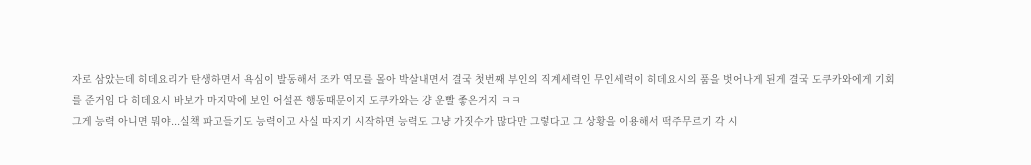자로 삼았는데 히데요리가 탄생하면서 욕심이 발동해서 조카 역모를 몰아 박살내면서 결국 첫번째 부인의 직계세력인 무인세력이 히데요시의 품을 벗어나게 된게 결국 도쿠카와에게 기회를 준거임 다 히데요시 바보가 마지막에 보인 어설픈 행동때문이지 도쿠카와는 걍 운빨 좋은거지 ㅋㅋ
그게 능력 아니면 뭐야...실책 파고들기도 능력이고 사실 따지기 시작하면 능력도 그냥 가짓수가 많다만 그렇다고 그 상황을 이용해서 떡주무르기 각 시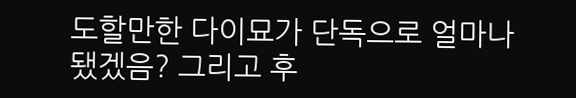도할만한 다이묘가 단독으로 얼마나 됐겠음? 그리고 후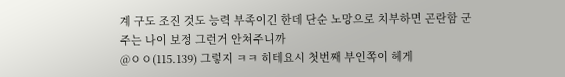계 구도 조진 것도 능력 부족이긴 한데 단순 노망으로 치부하면 곤란함 군주는 나이 보정 그런거 안쳐주니까
@ㅇㅇ(115.139) 그렇지 ㅋㅋ 히테요시 첫번째 부인쪽이 헤게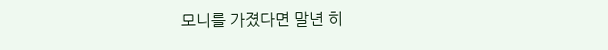모니를 가졌다면 말년 히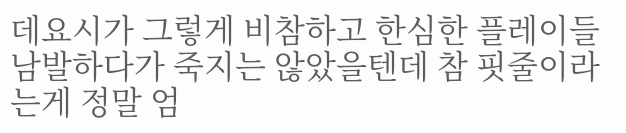데요시가 그렇게 비참하고 한심한 플레이들 남발하다가 죽지는 않았을텐데 참 핏줄이라는게 정말 엄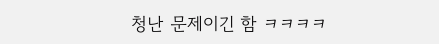청난 문제이긴 함 ㅋㅋㅋㅋ